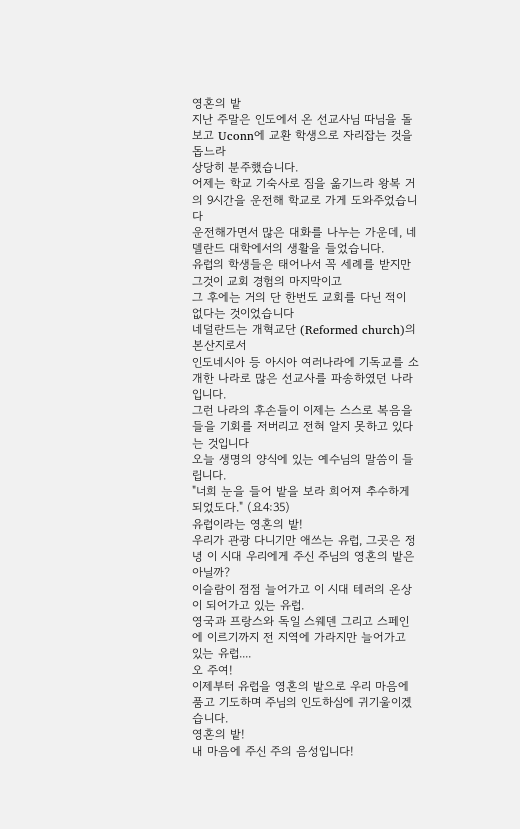영혼의 밭
지난 주말은 인도에서 온 선교사님 따님을 돌보고 Uconn에 교환 학생으로 자리잡는 것을 돕느라
상당히 분주했습니다.
어제는 학교 기숙사로 짐을 옮기느라 왕복 거의 9시간을 운전해 학교로 가게 도와주었습니다
운전해가면서 많은 대화를 나누는 가운데, 네델란드 대학에서의 생활을 들었습니다.
유럽의 학생들은 태어나서 꼭 세례를 받지만 그것이 교회 경험의 마지막이고
그 후에는 거의 단 한번도 교회를 다닌 적이 없다는 것이었습니다
네덜란드는 개혁교단 (Reformed church)의 본산지로서
인도네시아 등 아시아 여러나라에 기독교를 소개한 나라로 많은 선교사를 파송하였던 나라입니다.
그런 나라의 후손들이 이제는 스스로 복음을 들을 기회를 저버리고 전혀 알지 못하고 있다는 것입니다
오늘 생명의 양식에 있는 예수님의 말씀이 들립니다.
"너희 눈을 들어 밭을 보라 희어져 추수하게 되었도다." (요4:35)
유럽이라는 영혼의 밭!
우리가 관광 다니기만 애쓰는 유럽, 그곳은 정녕 이 시대 우리에게 주신 주님의 영혼의 밭은 아닐까?
이슬람이 점점 늘어가고 이 시대 테러의 온상이 되어가고 있는 유럽.
영국과 프랑스와 독일 스웨덴 그리고 스페인에 이르기까지 전 지역에 가라지만 늘어가고 있는 유럽....
오 주여!
이제부터 유럽을 영혼의 밭으로 우리 마음에 품고 기도하며 주님의 인도하심에 귀기울이겠습니다.
영혼의 밭!
내 마음에 주신 주의 음성입니다!